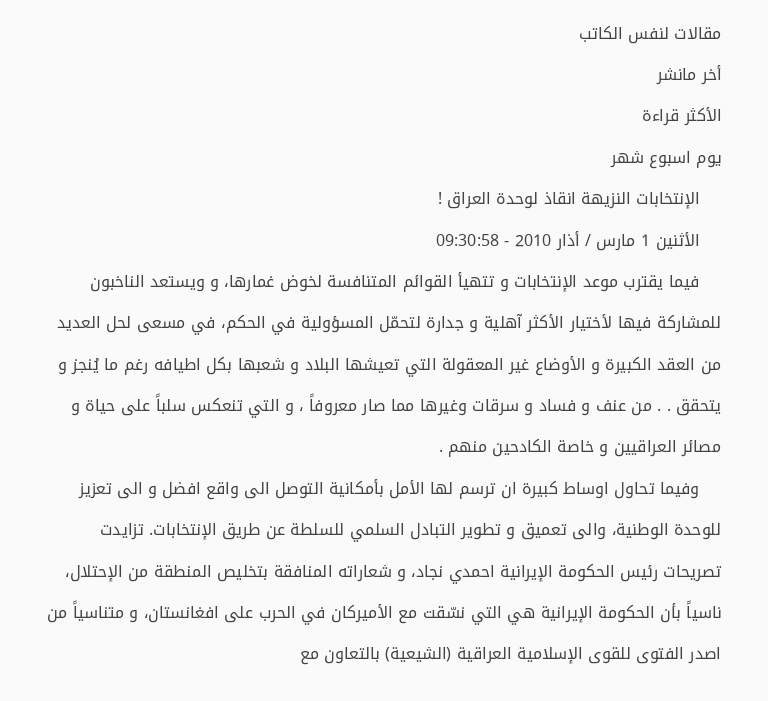مقالات لنفس الكاتب
أخر مانشر
الأكثر قراءة
يوم اسبوع شهر
    الإنتخابات النزيهة انقاذ لوحدة العراق !
    الأثنين 1 مارس / أذار 2010 - 09:30:58
    فيما يقترب موعد الإنتخابات و تتهيأ القوائم المتنافسة لخوض غمارها، و ويستعد الناخبون للمشاركة فيها لأختيار الأكثر آهلية و جدارة لتحمّل المسؤولية في الحكم، في مسعى لحل العديد من العقد الكبيرة و الأوضاع غير المعقولة التي تعيشها البلاد و شعبها بكل اطيافه رغم ما يُنجز و يتحقق . . من عنف و فساد و سرقات وغيرها مما صار معروفاً ، و التي تنعكس سلباً على حياة و مصائر العراقيين و خاصة الكادحين منهم .
    وفيما تحاول اوساط كبيرة ان ترسم لها الأمل بأمكانية التوصل الى واقع افضل و الى تعزيز للوحدة الوطنية، والى تعميق و تطوير التبادل السلمي للسلطة عن طريق الإنتخابات. تزايدت تصريحات رئيس الحكومة الإيرانية احمدي نجاد، و شعاراته المنافقة بتخليص المنطقة من الإحتلال، ناسياً بأن الحكومة الإيرانية هي التي نسّقت مع الأميركان في الحرب على افغانستان، و متناسياً من اصدر الفتوى للقوى الإسلامية العراقية (الشيعية) بالتعاون مع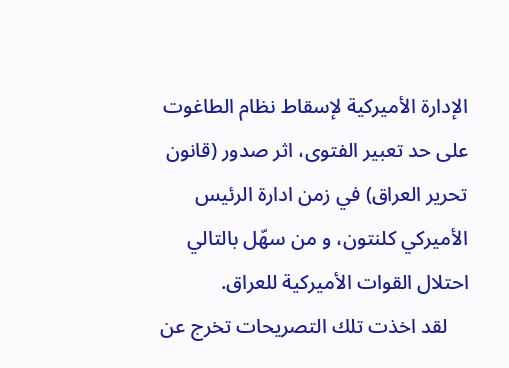الإدارة الأميركية لإسقاط نظام الطاغوت على حد تعبير الفتوى، اثر صدور (قانون تحرير العراق) في زمن ادارة الرئيس الأميركي كلنتون، و من سهّل بالتالي احتلال القوات الأميركية للعراق.
    لقد اخذت تلك التصريحات تخرج عن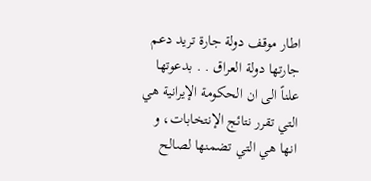اطار موقف دولة جارة تريد دعم جارتها دولة العراق . . بدعوتها علناً الى ان الحكومة الإيرانية هي التي تقرر نتائج الإنتخابات، و انها هي التي تضمنها لصالح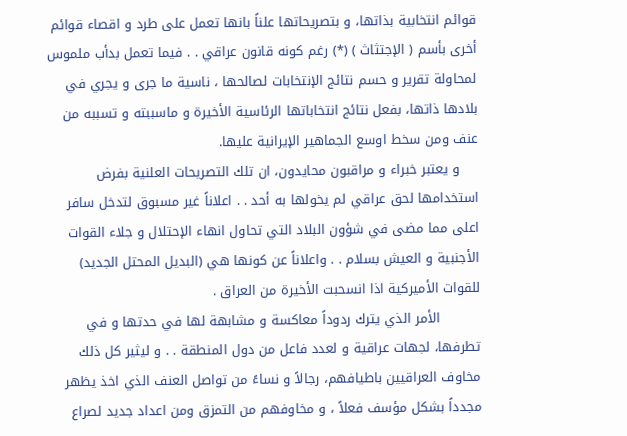قوائم انتخابية بذاتها، و بتصريحاتها علناً بانها تعمل على طرد و اقصاء قوائم أخرى بأسم ( الإجتثاث ) (*) رغم كونه قانون عراقي . . فيما تعمل بدأب ملموس لمحاولة تقرير و حسم نتائج الإنتخابات لصالحها ، ناسية ما جرى و يجري في بلادها ذاتها، بفعل نتائج انتخاباتها الرئاسية الأخيرة و ماسببته و تسببه من عنف ومن سخط اوسع الجماهير الإيرانية عليها.
    و يعتبر خبراء و مراقبون محايدون، ان تلك التصريحات العلنية بفرض استخدامها لحق عراقي لم يخولها به أحد . . اعلاناً غير مسبوق لتدخل سافر اعلى مما مضى في شؤون البلاد التي تحاول انهاء الإحتلال و جلاء القوات الأجنبية و العيش بسلام . . واعلاناً عن كونها هي (البديل المحتل الجديد) للقوات الأميركية اذا انسحبت الأخيرة من العراق .
         الأمر الذي يترك ردوداً معاكسة و مشابهة لها في حدتها و في تطرفها، لجهات عراقية و لعدد فاعل من دول المنطقة . . و ليثير كل ذلك مخاوف العراقيين باطيافهم، رجالاً و نساءً من تواصل العنف الذي اخذ يظهر مجدداً بشكل مؤسف فعلاً ، و مخاوفهم من التمزق ومن اعداد جديد لصراع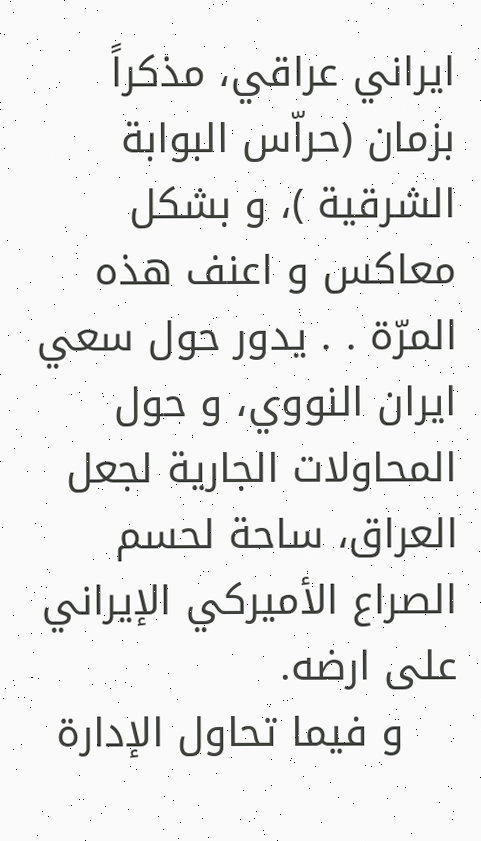ايراني عراقي، مذكراً بزمان (حراّس البوابة الشرقية )، و بشكل معاكس و اعنف هذه المرّة . . يدور حول سعي ايران النووي، و حول المحاولات الجارية لجعل العراق، ساحة لحسم الصراع الأميركي الإيراني على ارضه.
    و فيما تحاول الإدارة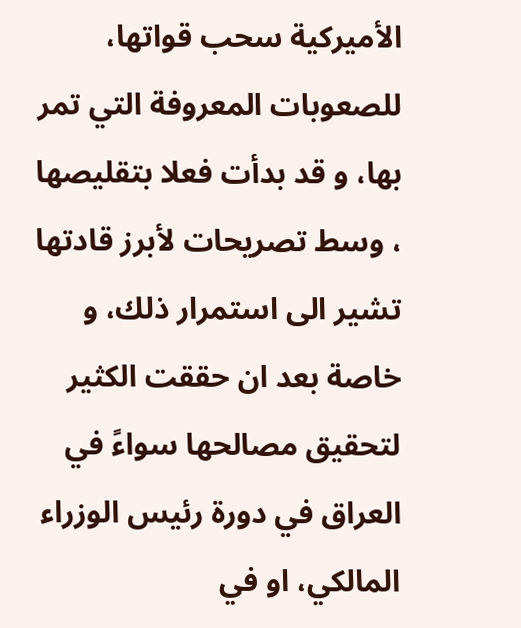الأميركية سحب قواتها، للصعوبات المعروفة التي تمر بها، و قد بدأت فعلا بتقليصها ، وسط تصريحات لأبرز قادتها تشير الى استمرار ذلك، و خاصة بعد ان حققت الكثير لتحقيق مصالحها سواءً في العراق في دورة رئيس الوزراء المالكي، او في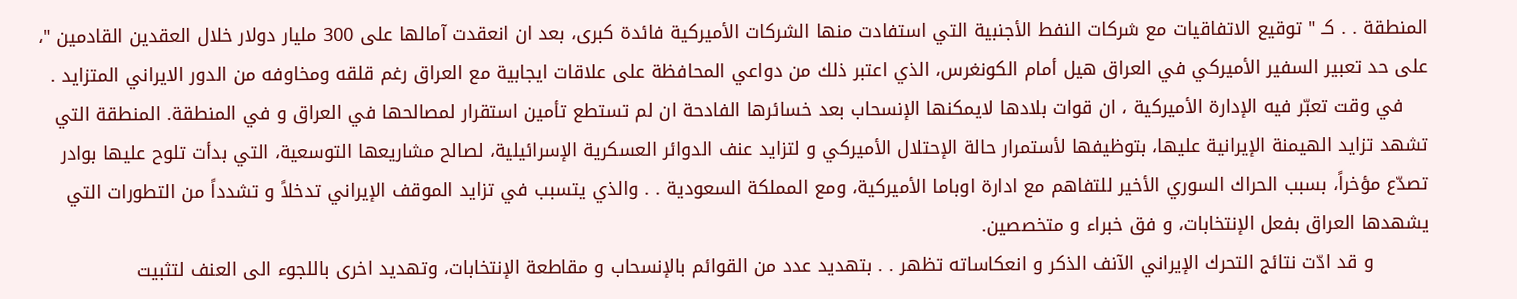المنطقة . . كـ " توقيع الاتفاقيات مع شركات النفط الأجنبية التي استفادت منها الشركات الأميركية فائدة كبرى، بعد ان انعقدت آمالها على 300 مليار دولار خلال العقدين القادمين "، على حد تعبير السفير الأميركي في العراق هيل أمام الكونغرس، الذي اعتبر ذلك من دواعي المحافظة على علاقات ايجابية مع العراق رغم قلقه ومخاوفه من الدور الايراني المتزايد .
    في وقت تعبّر فيه الإدارة الأميركية ، ان قوات بلادها لايمكنها الإنسحاب بعد خسائرها الفادحة ان لم تستطع تأمين استقرار لمصالحها في العراق و في المنطقة. المنطقة التي تشهد تزايد الهيمنة الإيرانية عليها، بتوظيفها لأستمرار حالة الإحتلال الأميركي و لتزايد عنف الدوائر العسكرية الإسرائيلية، لصالح مشاريعها التوسعية، التي بدأت تلوح عليها بوادر تصدّع مؤخراً، بسبب الحراك السوري الأخير للتفاهم مع ادارة اوباما الأميركية، ومع المملكة السعودية . . والذي يتسبب في تزايد الموقف الإيراني تدخلاً و تشدداً من التطورات التي يشهدها العراق بفعل الإنتخابات، و فق خبراء و متخصصين.
         و قد ادّت نتائج التحرك الإيراني الآنف الذكر و انعكاساته تظهر . . بتهديد عدد من القوائم بالإنسحاب و مقاطعة الإنتخابات، وتهديد اخرى باللجوء الى العنف لتثبيت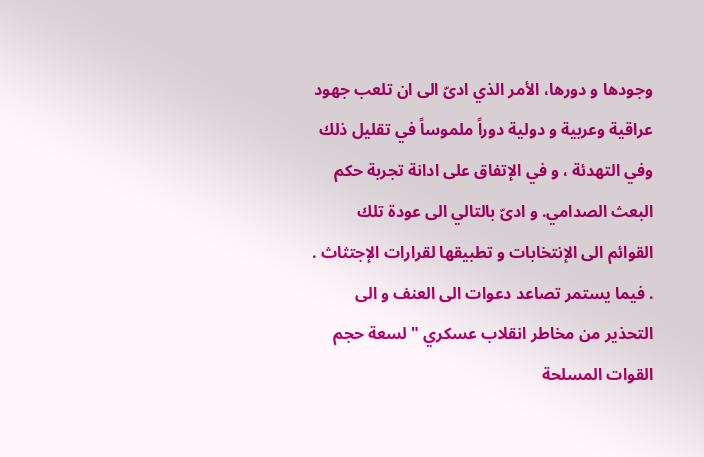وجودها و دورها، الأمر الذي ادىّ الى ان تلعب جهود عراقية وعربية و دولية دوراً ملموساً في تقليل ذلك وفي التهدئة ، و في الإتفاق على ادانة تجربة حكم البعث الصدامي. و ادىّ بالتالي الى عودة تلك القوائم الى الإنتخابات و تطبيقها لقرارات الإجتثاث . . فيما يستمر تصاعد دعوات الى العنف و الى التحذير من مخاطر انقلاب عسكري " لسعة حجم القوات المسلحة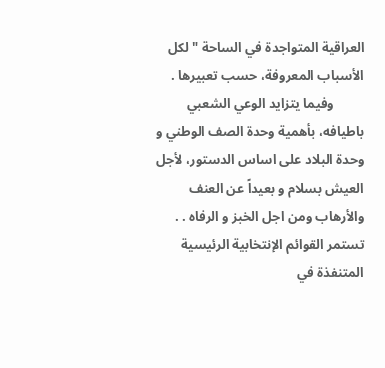العراقية المتواجدة في الساحة " لكل الأسباب المعروفة، حسب تعبيرها .
         وفيما يتزايد الوعي الشعبي باطيافه، بأهمية وحدة الصف الوطني و وحدة البلاد على اساس الدستور، لأجل العيش بسلام و بعيداً عن العنف والأرهاب ومن اجل الخبز و الرفاه . . تستمر القوائم الإنتخابية الرئيسية المتنفذة في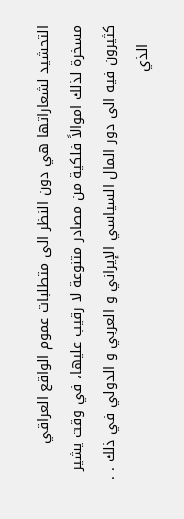التحشيد لشعاراتها هي دون النظر الى متطلبات عموم الواقع العراقي مسخرة لذلك اموالاً فلكية من مصادر متنوعة لا رقيب عليها، في وقت يشير كثيرون فيه الى دور المال السياسي الإيراني و العربي و الدولي في ذلك . .
    الذي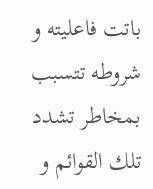باتت فاعليته و شروطه تتسبب بمخاطر تشدد تلك القوائم و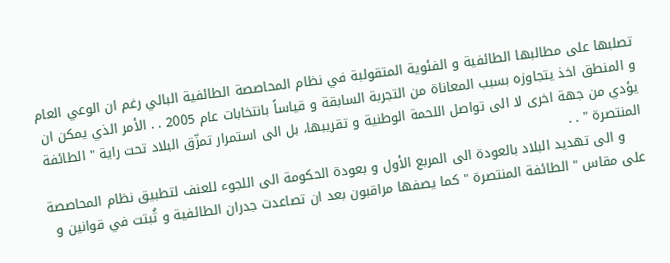تصلبها على مطالبها الطائفية و الفئوية المتقولبة في نظام المحاصصة الطائفية البالي رغم ان الوعي العام و المنطق اخذ يتجاوزه بسبب المعاناة من التجربة السابقة و قياساً بانتخابات عام 2005 . . الأمر الذي يمكن ان يؤدي من جهة اخرى لا الى تواصل اللحمة الوطنية و تقريبها، بل الى استمرار تمزّق البلاد تحت راية " الطائفة المنتصرة " . .
    و الى تهديد البلاد بالعودة الى المربع الأول و بعودة الحكومة الى اللجوء للعنف لتطبيق نظام المحاصصة على مقاس " الطائفة المنتصرة " كما يصفها مراقبون بعد ان تصاعدت جدران الطائفية و ثُبتت في قوانين و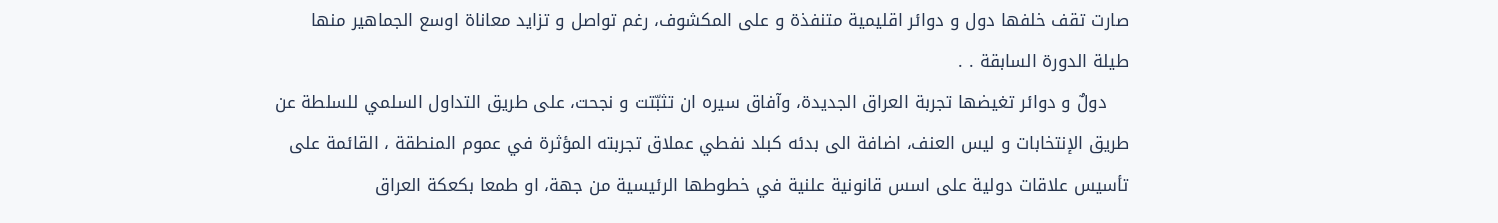صارت تقف خلفها دول و دوائر اقليمية متنفذة و على المكشوف، رغم تواصل و تزايد معاناة اوسع الجماهير منها طيلة الدورة السابقة . .
    دولٌ و دوائر تغيضها تجربة العراق الجديدة، وآفاق سيره ان تثبّتت و نجحت، على طريق التداول السلمي للسلطة عن طريق الإنتخابات و ليس العنف، اضافة الى بدئه كبلد نفطي عملاق تجربته المؤثرة في عموم المنطقة ، القائمة على تأسيس علاقات دولية على اسس قانونية علنية في خطوطها الرئيسية من جهة، او طمعا بكعكة العراق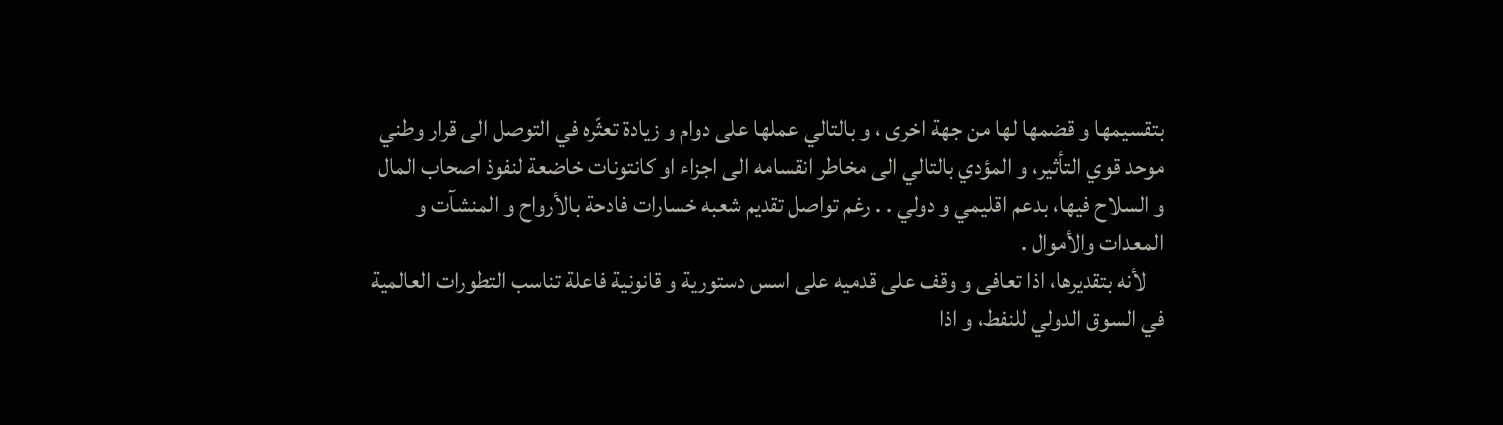بتقسيمها و قضمها لها من جهة اخرى ، و بالتالي عملها على دوام و زيادة تعثّره في التوصل الى قرار وطني موحد قوي التأثير، و المؤدي بالتالي الى مخاطر انقسامه الى اجزاء او كانتونات خاضعة لنفوذ اصحاب المال و السلاح فيها، بدعم اقليمي و دولي . . رغم تواصل تقديم شعبه خسارات فادحة بالأرواح و المنشآت و المعدات والأموال .
    لأنه بتقديرها، اذا تعافى و وقف على قدميه على اسس دستورية و قانونية فاعلة تناسب التطورات العالمية في السوق الدولي للنفط، و اذا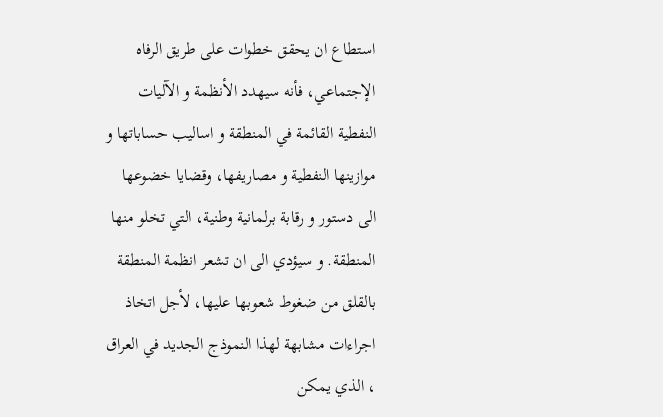استطاع ان يحقق خطوات على طريق الرفاه الإجتماعي، فأنه سيهدد الأنظمة و الآليات النفطية القائمة في المنطقة و اساليب حساباتها و موازينها النفطية و مصاريفها، وقضايا خضوعها الى دستور و رقابة برلمانية وطنية، التي تخلو منها المنطقة. و سيؤدي الى ان تشعر انظمة المنطقة بالقلق من ضغوط شعوبها عليها، لأجل اتخاذ اجراءات مشابهة لهذا النموذج الجديد في العراق ، الذي يمكن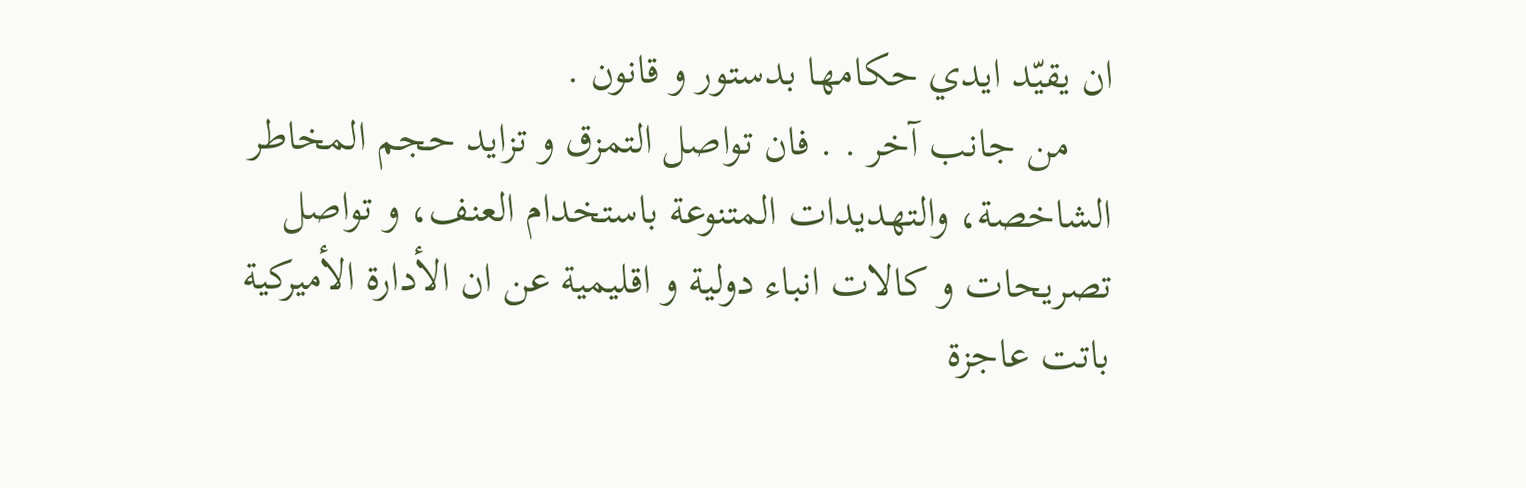ان يقيّد ايدي حكامها بدستور و قانون .
    من جانب آخر . . فان تواصل التمزق و تزايد حجم المخاطر الشاخصة، والتهديدات المتنوعة باستخدام العنف، و تواصل تصريحات و كالات انباء دولية و اقليمية عن ان الأدارة الأميركية باتت عاجزة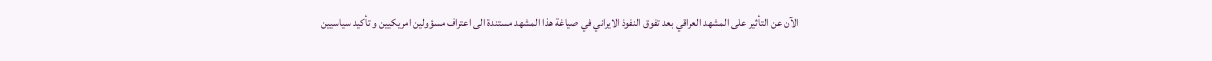الآن عن التأثير على المشهد العراقي بعد تفوق النفوذ الايراني في صياغة هذا المشهد مستندة الى اعتراف مسؤولين امريكيين و تأكيد سياسيين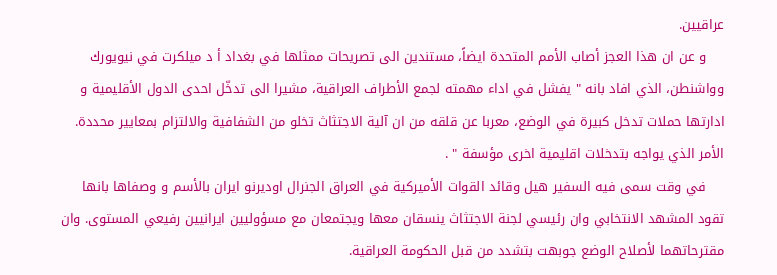عراقيين.
    و عن ان هذا العجز أصاب الأمم المتحدة ايضاً، مستندين الى تصريحات ممثلها في بغداد أ د ميلكرت في نيويورك وواشنطن، الذي افاد بانه " يفشل في اداء مهمته لجمع الأطراف العراقية، مشيرا الى تدخّل احدى الدول الأقليمية و ادارتها حملات تدخل كبيرة في الوضع، معربا عن قلقه من ان آلية الاجتثاث تخلو من الشفافية والالتزام بمعايير محددة. الأمر الذي يواجه بتدخلات اقليمية اخرى مؤسفة " .
    في وقت سمى فيه السفير هيل وقائد القوات الأميركية في العراق الجنرال اوديرنو ايران بالأسم و وصفاها بانها تقود المشهد الانتخابي وان رئيسي لجنة الاجتثاث ينسقان معها ويجتمعان مع مسؤوليين ايرانيين رفيعي المستوى. وان مقترحاتهما لأصلاح الوضع جوبهت بتشدد من قبل الحكومة العراقية.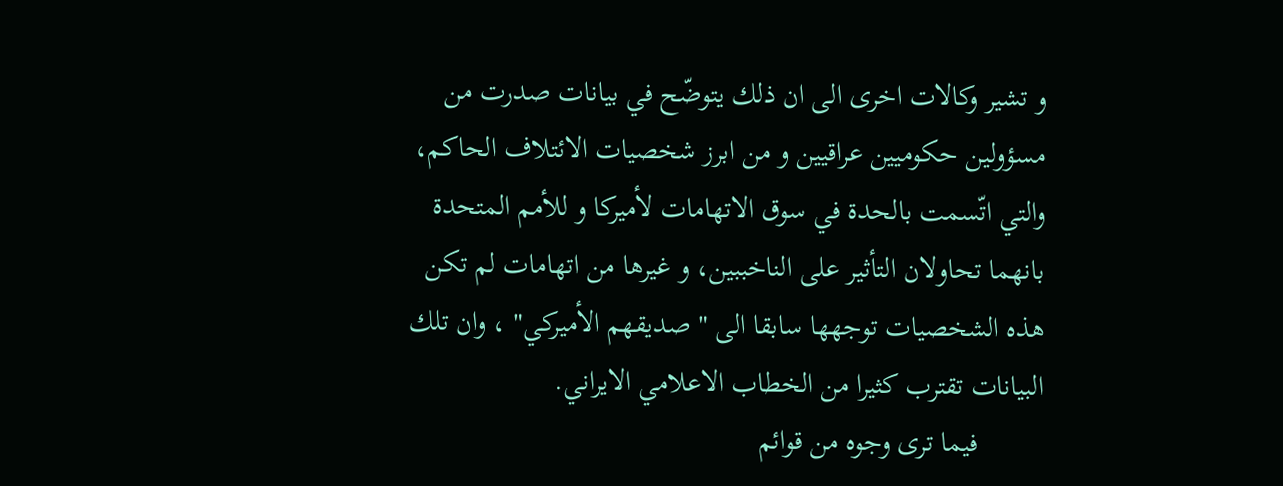و تشير وكالات اخرى الى ان ذلك يتوضّح في بيانات صدرت من مسؤولين حكوميين عراقيين و من ابرز شخصيات الائتلاف الحاكم، والتي اتّسمت بالحدة في سوق الاتهامات لأميركا و للأمم المتحدة بانهما تحاولان التأثير على الناخببين، و غيرها من اتهامات لم تكن هذه الشخصيات توجهها سابقا الى " صديقهم الأميركي" ، وان تلك البيانات تقترب كثيرا من الخطاب الاعلامي الايراني.
         فيما ترى وجوه من قوائم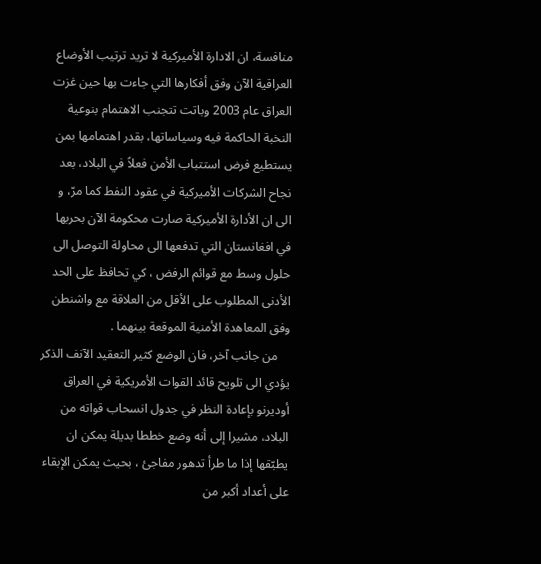منافسة، ان الادارة الأميركية لا تريد ترتيب الأوضاع العراقية الآن وفق أفكارها التي جاءت بها حين غزت العراق عام 2003 وباتت تتجنب الاهتمام بنوعية النخبة الحاكمة فيه وسياساتها، بقدر اهتمامها بمن يستطيع فرض استتباب الأمن فعلاً في البلاد، بعد نجاح الشركات الأميركية في عقود النفط كما مرّ، و الى ان الأدارة الأميركية صارت محكومة الآن بحربها في افغانستان التي تدفعها الى محاولة التوصل الى حلول وسط مع قوائم الرفض ، كي تحافظ على الحد الأدنى المطلوب على الأقل من العلاقة مع واشنطن وفق المعاهدة الأمنية الموقعة بينهما .
    من جانب آخر، فان الوضع كثير التعقيد الآنف الذكر يؤدي الى تلويح قائد القوات الأمريكية في العراق أوديرنو بإعادة النظر في جدول انسحاب قواته من البلاد، مشيرا إلى أنه وضع خططا بديلة يمكن ان يطبّقها إذا ما طرأ تدهور مفاجئ ، بحيث يمكن الإبقاء على أعداد أكبر من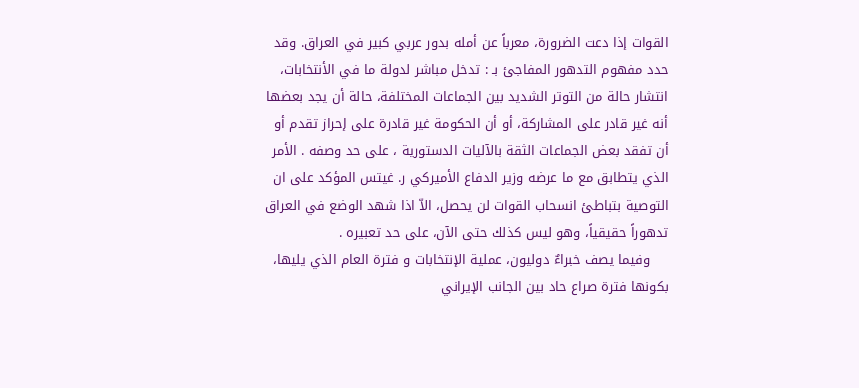القوات إذا دعت الضرورة، معرباً عن أمله بدور عربي كبير في العراق. وقد حدد مفهوم التدهور المفاجئ بـ : تدخل مباشر لدولة ما في الأنتخابات، انتشار حالة من التوتر الشديد بين الجماعات المختلفة، حالة أن يجد بعضها أنه غير قادر على المشاركة، أو أن الحكومة غير قادرة على إحراز تقدم أو أن تفقد بعض الجماعات الثقة بالآليات الدستورية ، على حد وصفه . الأمر الذي يتطابق مع ما عرضه وزير الدفاع الأميركي ر. غيتس المؤكد على ان التوصية بتباطئ انسحاب القوات لن يحصل، الاّ اذا شهد الوضع في العراق تدهوراً حقيقياً، وهو ليس كذلك حتى الآن، على حد تعبيره .
    وفيما يصف خبراءٌ دوليون، عملية الإنتخابات و فترة العام الذي يليها، بكونها فترة صراع حاد بين الجانب الإيراني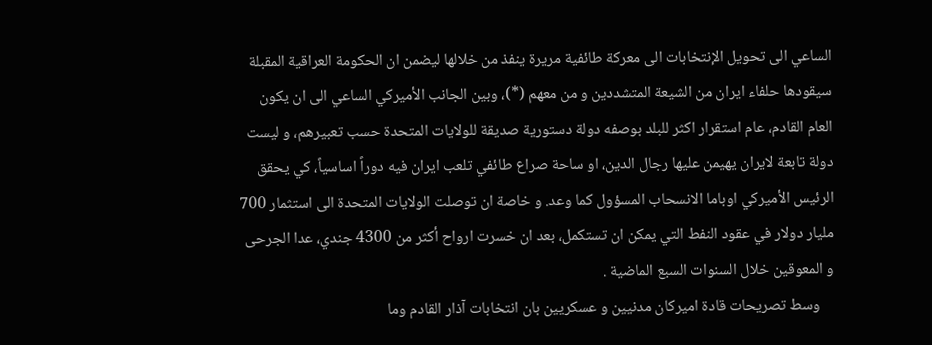الساعي الى تحويل الإنتخابات الى معركة طائفية مريرة ينفذ من خلالها ليضمن ان الحكومة العراقية المقبلة سيقودها حلفاء ايران من الشيعة المتشددين و من معهم (*)، وبين الجانب الأميركي الساعي الى ان يكون العام القادم، عام استقرار اكثر للبلد بوصفه دولة دستورية صديقة للولايات المتحدة حسب تعبيرهم، و ليست دولة تابعة لايران يهيمن عليها رجال الدين، او ساحة صراع طائفي تلعب ايران فيه دوراً اساسياً، كي يحقق الرئيس الأميركي اوباما الانسحاب المسؤول كما وعد. و خاصة ان توصلت الولايات المتحدة الى استثمار 700 مليار دولار في عقود النفط التي يمكن ان تستكمل، بعد ان خسرت ارواح أكثر من 4300 جندي، عدا الجرحى و المعوقين خلال السنوات السبع الماضية .
    وسط تصريحات قادة اميركان مدنيين و عسكريين بان انتخابات آذار القادم وما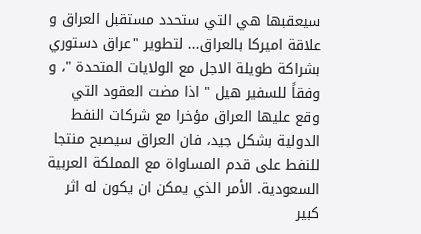سيعقبها هي التي ستحدد مستقبل العراق و علاقة اميركا بالعراق... لتطوير "عراق دستوري بشراكة طويلة الاجل مع الولايات المتحدة "، و وفقاً للسفير هيل " اذا مضت العقود التي وقع عليها العراق مؤخرا مع شركات النفط الدولية بشكل جيد، فان العراق سيصبح منتجا للنفط على قدم المساواة مع المملكة العربية السعودية. الأمر الذي يمكن ان يكون له اثر كبير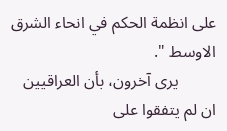على انظمة الحكم في انحاء الشرق الاوسط ".
         يرى آخرون، بأن العراقيين ان لم يتفقوا على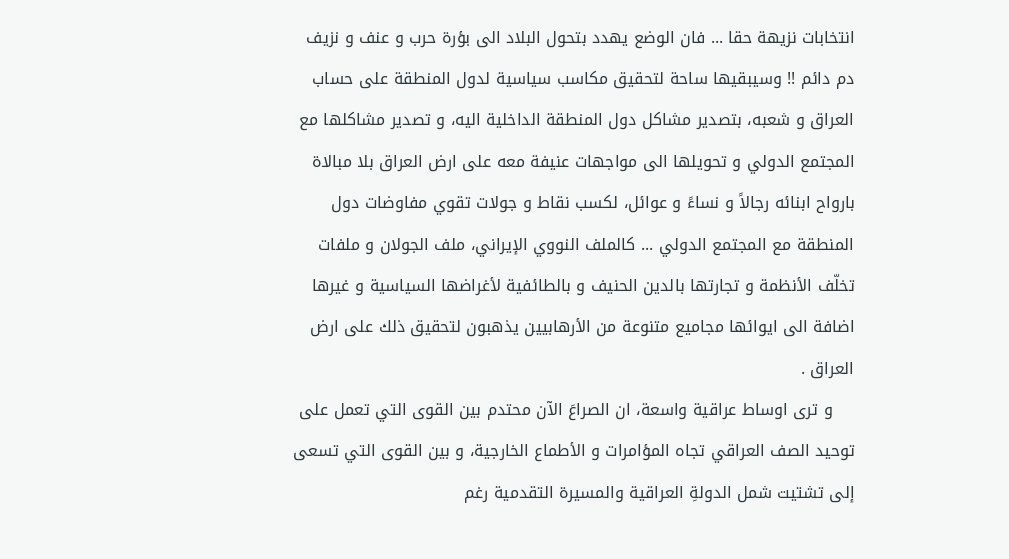انتخابات نزيهة حقا ... فان الوضع يهدد بتحول البلاد الى بؤرة حرب و عنف و نزيف دم دائم !! وسيبقيها ساحة لتحقيق مكاسب سياسية لدول المنطقة على حساب العراق و شعبه، بتصدير مشاكل دول المنطقة الداخلية اليه، و تصدير مشاكلها مع المجتمع الدولي و تحويلها الى مواجهات عنيفة معه على ارض العراق بلا مبالاة بارواح ابنائه رجالاً و نساءً و عوائل، لكسب نقاط و جولات تقوي مفاوضات دول المنطقة مع المجتمع الدولي ... كالملف النووي الإيراني، ملف الجولان و ملفات تخلّف الأنظمة و تجارتها بالدين الحنيف و بالطائفية لأغراضها السياسية و غيرها اضافة الى ايوائها مجاميع متنوعة من الأرهابيين يذهبون لتحقيق ذلك على ارض العراق .
    و ترى اوساط عراقية واسعة، ان الصراعَ الآن محتدم بين القوى التي تعمل على توحيد الصف العراقي تجاه المؤامرات و الأطماع الخارجية، و بين القوى التي تسعى إلى تشتيت شمل الدولةِ العراقية والمسيرة التقدمية رغم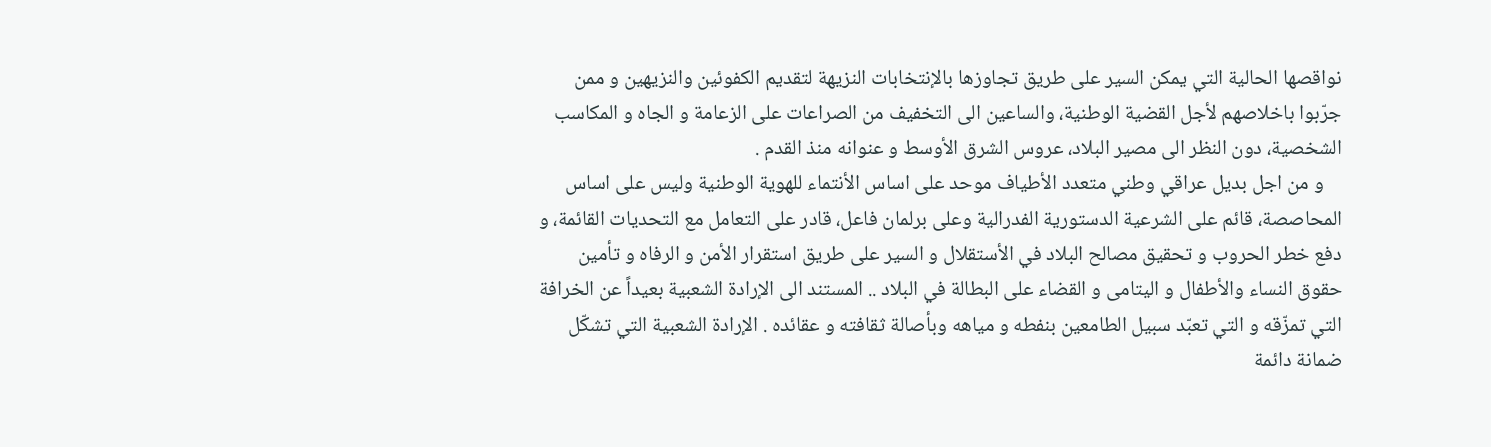نواقصها الحالية التي يمكن السير على طريق تجاوزها بالإنتخابات النزيهة لتقديم الكفوئين والنزيهين و ممن جرّبوا باخلاصهم لأجل القضية الوطنية، والساعين الى التخفيف من الصراعات على الزعامة و الجاه و المكاسب الشخصية، دون النظر الى مصير البلاد، عروس الشرق الأوسط و عنوانه منذ القدم .
    و من اجل بديل عراقي وطني متعدد الأطياف موحد على اساس الأنتماء للهوية الوطنية وليس على اساس المحاصصة، قائم على الشرعية الدستورية الفدرالية وعلى برلمان فاعل، قادر على التعامل مع التحديات القائمة، و دفع خطر الحروب و تحقيق مصالح البلاد في الأستقلال و السير على طريق استقرار الأمن و الرفاه و تأمين حقوق النساء والأطفال و اليتامى و القضاء على البطالة في البلاد .. المستند الى الإرادة الشعبية بعيداً عن الخرافة التي تمزّقه و التي تعبّد سبيل الطامعين بنفطه و مياهه وبأصالة ثقافته و عقائده . الإرادة الشعبية التي تشكّل ضمانة دائمة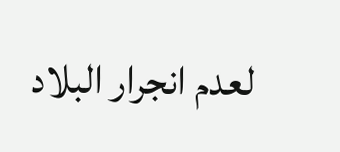لعدم انجرار البلاد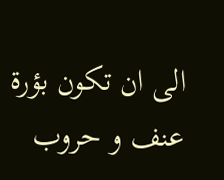الى ان تكون بؤرة عنف و حروب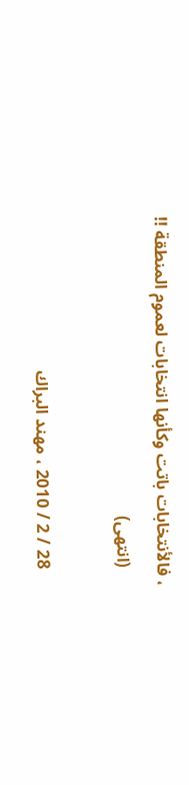، فالأنتخابات باتت وكأنها انتخابات لعموم المنطقة !!
    (انتهى)

    28 / 2 / 2010 ، مهند البراك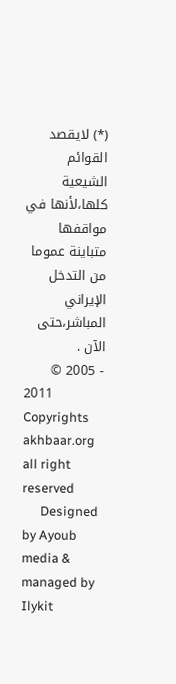(*) لايقصد القوائم الشيعية كلها،لأنها في مواقفها متباينة عموما من التدخل الإيراني المباشر،حتى الآن .
      © 2005 - 2011 Copyrights akhbaar.org all right reserved
      Designed by Ayoub media & managed by Ilykit